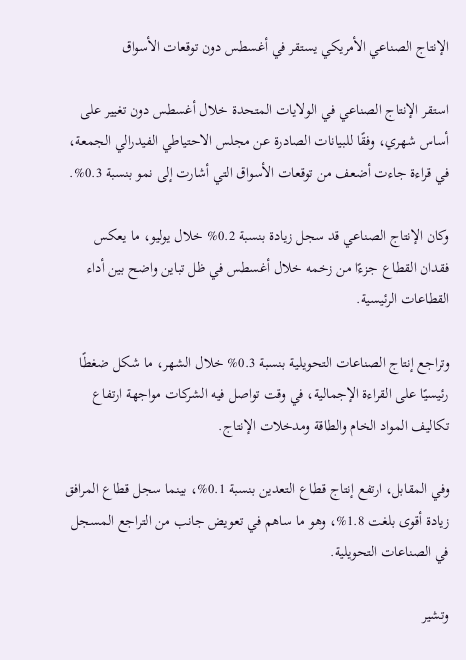الإنتاج الصناعي الأمريكي يستقر في أغسطس دون توقعات الأسواق

استقر الإنتاج الصناعي في الولايات المتحدة خلال أغسطس دون تغيير على أساس شهري، وفقًا للبيانات الصادرة عن مجلس الاحتياطي الفيدرالي الجمعة، في قراءة جاءت أضعف من توقعات الأسواق التي أشارت إلى نمو بنسبة 0.3%.

وكان الإنتاج الصناعي قد سجل زيادة بنسبة 0.2% خلال يوليو، ما يعكس فقدان القطاع جزءًا من زخمه خلال أغسطس في ظل تباين واضح بين أداء القطاعات الرئيسية.

وتراجع إنتاج الصناعات التحويلية بنسبة 0.3% خلال الشهر، ما شكل ضغطًا رئيسيًا على القراءة الإجمالية، في وقت تواصل فيه الشركات مواجهة ارتفاع تكاليف المواد الخام والطاقة ومدخلات الإنتاج.

وفي المقابل، ارتفع إنتاج قطاع التعدين بنسبة 0.1%، بينما سجل قطاع المرافق زيادة أقوى بلغت 1.8%، وهو ما ساهم في تعويض جانب من التراجع المسجل في الصناعات التحويلية.

وتشير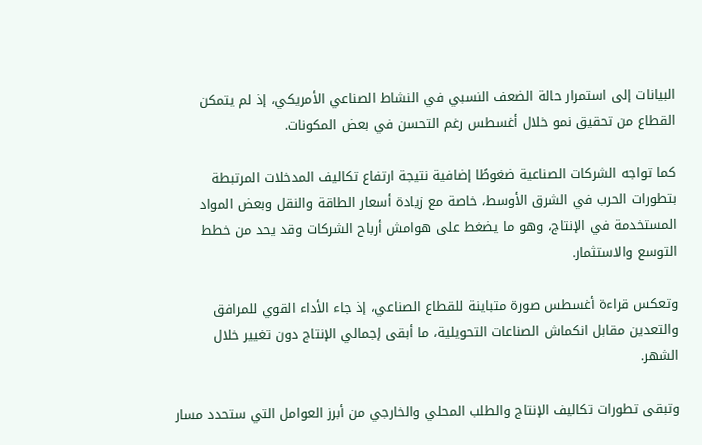البيانات إلى استمرار حالة الضعف النسبي في النشاط الصناعي الأمريكي، إذ لم يتمكن القطاع من تحقيق نمو خلال أغسطس رغم التحسن في بعض المكونات.

كما تواجه الشركات الصناعية ضغوطًا إضافية نتيجة ارتفاع تكاليف المدخلات المرتبطة بتطورات الحرب في الشرق الأوسط، خاصة مع زيادة أسعار الطاقة والنقل وبعض المواد المستخدمة في الإنتاج، وهو ما يضغط على هوامش أرباح الشركات وقد يحد من خطط التوسع والاستثمار.

وتعكس قراءة أغسطس صورة متباينة للقطاع الصناعي، إذ جاء الأداء القوي للمرافق والتعدين مقابل انكماش الصناعات التحويلية، ما أبقى إجمالي الإنتاج دون تغيير خلال الشهر.

وتبقى تطورات تكاليف الإنتاج والطلب المحلي والخارجي من أبرز العوامل التي ستحدد مسار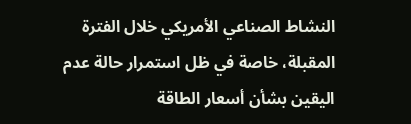النشاط الصناعي الأمريكي خلال الفترة المقبلة، خاصة في ظل استمرار حالة عدم اليقين بشأن أسعار الطاقة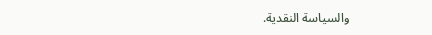والسياسة النقدية.